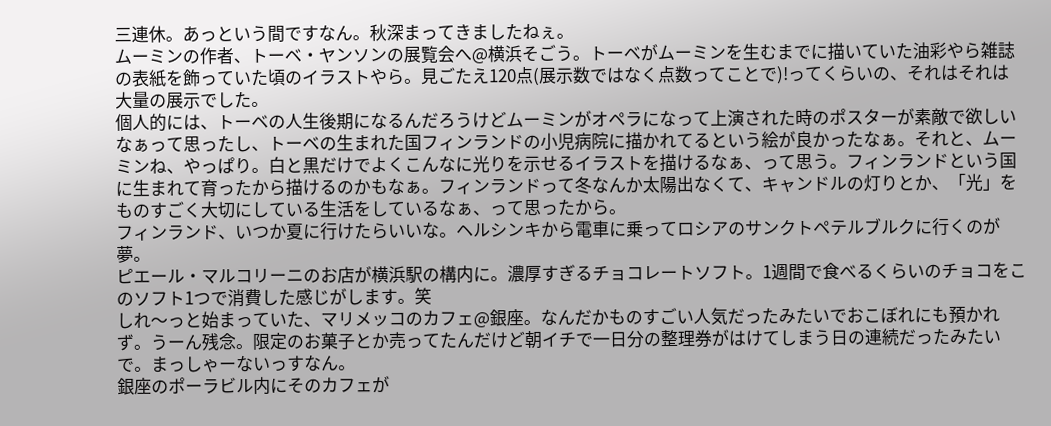三連休。あっという間ですなん。秋深まってきましたねぇ。
ムーミンの作者、トーベ・ヤンソンの展覧会へ@横浜そごう。トーベがムーミンを生むまでに描いていた油彩やら雑誌の表紙を飾っていた頃のイラストやら。見ごたえ120点(展示数ではなく点数ってことで)!ってくらいの、それはそれは大量の展示でした。
個人的には、トーベの人生後期になるんだろうけどムーミンがオペラになって上演された時のポスターが素敵で欲しいなぁって思ったし、トーベの生まれた国フィンランドの小児病院に描かれてるという絵が良かったなぁ。それと、ムーミンね、やっぱり。白と黒だけでよくこんなに光りを示せるイラストを描けるなぁ、って思う。フィンランドという国に生まれて育ったから描けるのかもなぁ。フィンランドって冬なんか太陽出なくて、キャンドルの灯りとか、「光」をものすごく大切にしている生活をしているなぁ、って思ったから。
フィンランド、いつか夏に行けたらいいな。ヘルシンキから電車に乗ってロシアのサンクトペテルブルクに行くのが夢。
ピエール・マルコリーニのお店が横浜駅の構内に。濃厚すぎるチョコレートソフト。1週間で食べるくらいのチョコをこのソフト1つで消費した感じがします。笑
しれ〜っと始まっていた、マリメッコのカフェ@銀座。なんだかものすごい人気だったみたいでおこぼれにも預かれず。うーん残念。限定のお菓子とか売ってたんだけど朝イチで一日分の整理券がはけてしまう日の連続だったみたいで。まっしゃーないっすなん。
銀座のポーラビル内にそのカフェが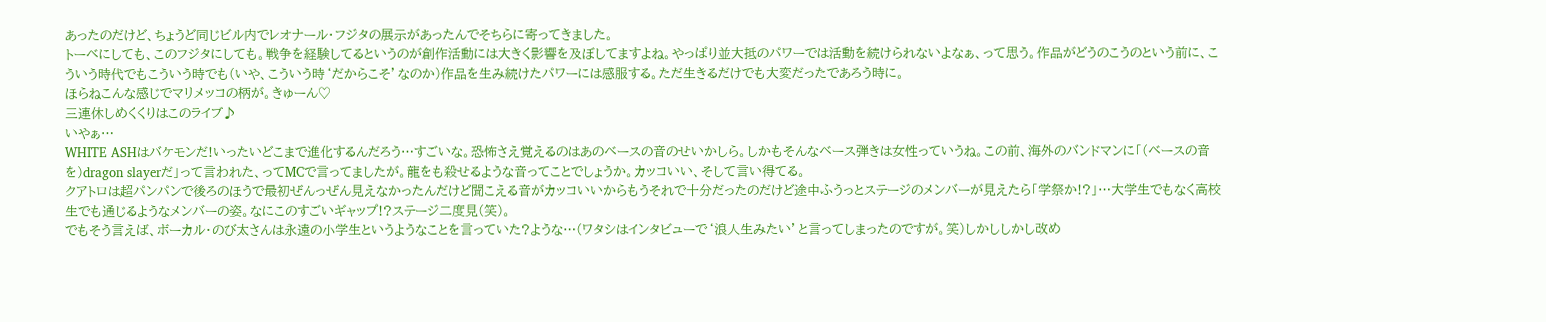あったのだけど、ちょうど同じビル内でレオナール・フジタの展示があったんでそちらに寄ってきました。
トーベにしても、このフジタにしても。戦争を経験してるというのが創作活動には大きく影響を及ぼしてますよね。やっぱり並大抵のパワーでは活動を続けられないよなぁ、って思う。作品がどうのこうのという前に、こういう時代でもこういう時でも(いや、こういう時‘だからこそ’なのか)作品を生み続けたパワーには感服する。ただ生きるだけでも大変だったであろう時に。
ほらねこんな感じでマリメッコの柄が。きゅーん♡
三連休しめくくりはこのライブ♪
いやぁ…
WHITE ASHはバケモンだ!いったいどこまで進化するんだろう…すごいな。恐怖さえ覚えるのはあのベースの音のせいかしら。しかもそんなベース弾きは女性っていうね。この前、海外のバンドマンに「(ベースの音を)dragon slayerだ」って言われた、ってMCで言ってましたが。龍をも殺せるような音ってことでしょうか。カッコいい、そして言い得てる。
クアトロは超パンパンで後ろのほうで最初ぜんっぜん見えなかったんだけど聞こえる音がカッコいいからもうそれで十分だったのだけど途中ふうっとステージのメンバーが見えたら「学祭か!?」…大学生でもなく高校生でも通じるようなメンバーの姿。なにこのすごいギャップ!?ステージ二度見(笑)。
でもそう言えば、ボーカル・のび太さんは永遠の小学生というようなことを言っていた?ような…(ワタシはインタビューで‘浪人生みたい’と言ってしまったのですが。笑)しかししかし改め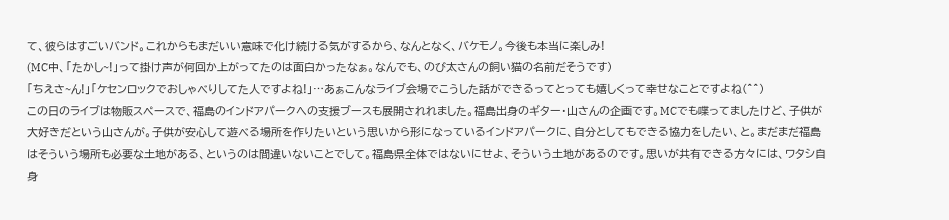て、彼らはすごいバンド。これからもまだいい意味で化け続ける気がするから、なんとなく、バケモノ。今後も本当に楽しみ!
(MC中、「たかし~!」って掛け声が何回か上がってたのは面白かったなぁ。なんでも、のび太さんの飼い猫の名前だそうです)
「ちえさ~ん!」「ケセンロックでおしゃべりしてた人ですよね!」…あぁこんなライブ会場でこうした話ができるってとっても嬉しくって幸せなことですよね(^^)
この日のライブは物販スペースで、福島のインドアパークへの支援ブースも展開されれました。福島出身のギター・山さんの企画です。MCでも喋ってましたけど、子供が大好きだという山さんが。子供が安心して遊べる場所を作りたいという思いから形になっているインドアパークに、自分としてもできる協力をしたい、と。まだまだ福島はそういう場所も必要な土地がある、というのは間違いないことでして。福島県全体ではないにせよ、そういう土地があるのです。思いが共有できる方々には、ワタシ自身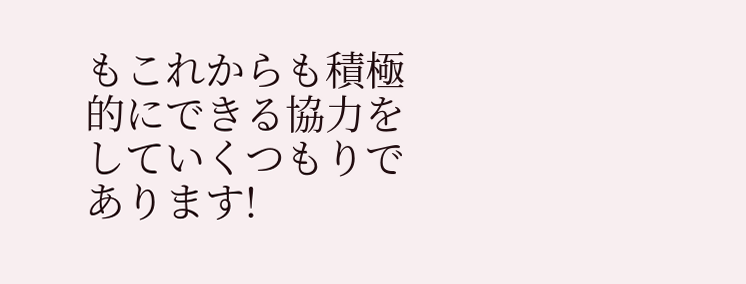もこれからも積極的にできる協力をしていくつもりであります!